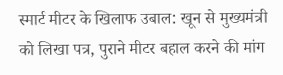स्मार्ट मीटर के खिलाफ उबाल: खून से मुख्यमंत्री को लिखा पत्र, पुराने मीटर बहाल करने की मांग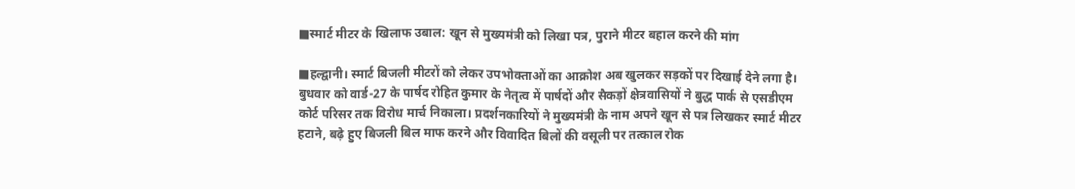■स्मार्ट मीटर के खिलाफ उबाल: खून से मुख्यमंत्री को लिखा पत्र, पुराने मीटर बहाल करने की मांग

■हल्द्वानी। स्मार्ट बिजली मीटरों को लेकर उपभोक्ताओं का आक्रोश अब खुलकर सड़कों पर दिखाई देने लगा है। बुधवार को वार्ड-27 के पार्षद रोहित कुमार के नेतृत्व में पार्षदों और सैकड़ों क्षेत्रवासियों ने बुद्ध पार्क से एसडीएम कोर्ट परिसर तक विरोध मार्च निकाला। प्रदर्शनकारियों ने मुख्यमंत्री के नाम अपने खून से पत्र लिखकर स्मार्ट मीटर हटाने, बढ़े हुए बिजली बिल माफ करने और विवादित बिलों की वसूली पर तत्काल रोक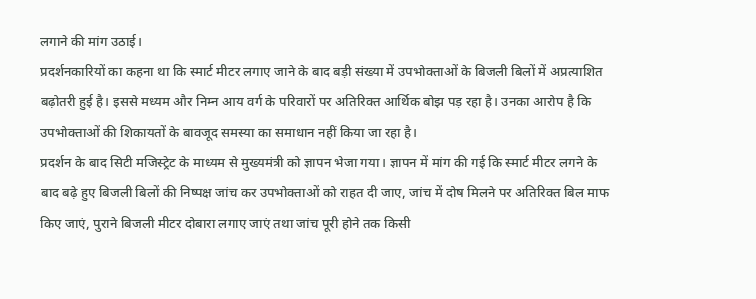लगाने की मांग उठाई।
प्रदर्शनकारियों का कहना था कि स्मार्ट मीटर लगाए जाने के बाद बड़ी संख्या में उपभोक्ताओं के बिजली बिलों में अप्रत्याशित बढ़ोतरी हुई है। इससे मध्यम और निम्न आय वर्ग के परिवारों पर अतिरिक्त आर्थिक बोझ पड़ रहा है। उनका आरोप है कि उपभोक्ताओं की शिकायतों के बावजूद समस्या का समाधान नहीं किया जा रहा है।
प्रदर्शन के बाद सिटी मजिस्ट्रेट के माध्यम से मुख्यमंत्री को ज्ञापन भेजा गया। ज्ञापन में मांग की गई कि स्मार्ट मीटर लगने के बाद बढ़े हुए बिजली बिलों की निष्पक्ष जांच कर उपभोक्ताओं को राहत दी जाए, जांच में दोष मिलने पर अतिरिक्त बिल माफ किए जाएं, पुराने बिजली मीटर दोबारा लगाए जाएं तथा जांच पूरी होने तक किसी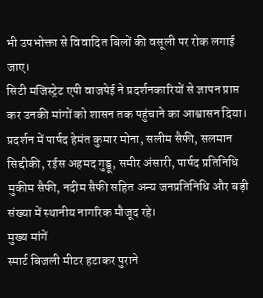भी उपभोक्ता से विवादित बिलों की वसूली पर रोक लगाई जाए।
सिटी मजिस्ट्रेट एपी वाजपेई ने प्रदर्शनकारियों से ज्ञापन प्राप्त कर उनकी मांगों को शासन तक पहुंचाने का आश्वासन दिया।
प्रदर्शन में पार्षद हेमंत कुमार मोना, सलीम सैफी, सलमान सिद्दीकी, रईस अहमद गुड्डू, समीर अंसारी, पार्षद प्रतिनिधि मुकीम सैफी, नदीम सैफी सहित अन्य जनप्रतिनिधि और बड़ी संख्या में स्थानीय नागरिक मौजूद रहे।
मुख्य मांगें
स्मार्ट बिजली मीटर हटाकर पुराने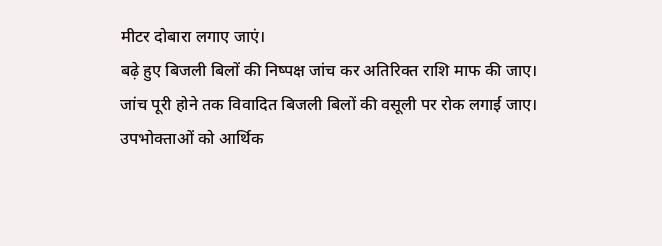मीटर दोबारा लगाए जाएं।
बढ़े हुए बिजली बिलों की निष्पक्ष जांच कर अतिरिक्त राशि माफ की जाए।
जांच पूरी होने तक विवादित बिजली बिलों की वसूली पर रोक लगाई जाए।
उपभोक्ताओं को आर्थिक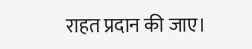राहत प्रदान की जाए।